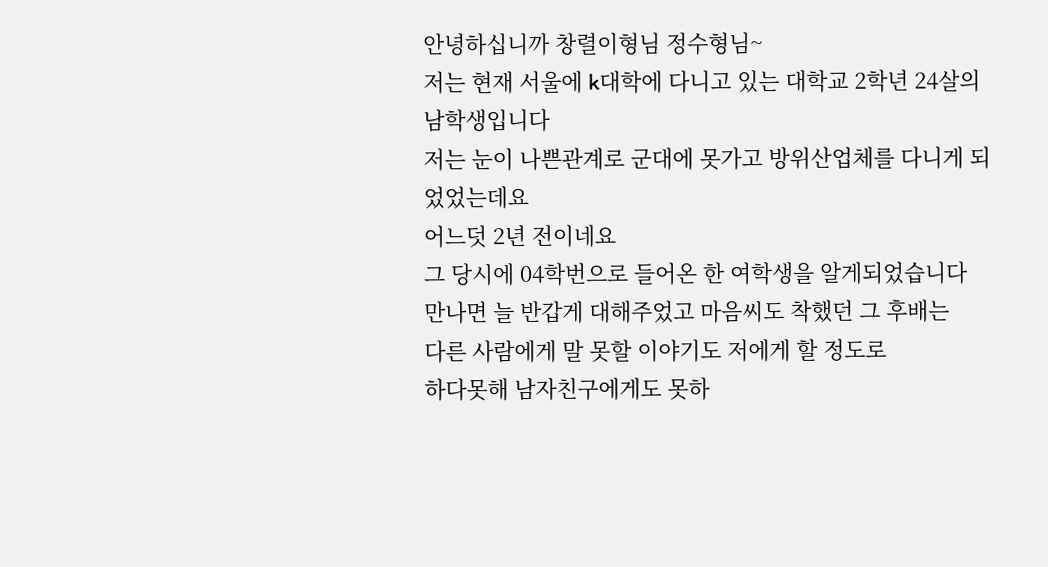안녕하십니까 창렬이형님 정수형님~
저는 현재 서울에 k대학에 다니고 있는 대학교 2학년 24살의 남학생입니다
저는 눈이 나쁜관계로 군대에 못가고 방위산업체를 다니게 되었었는데요
어느덧 2년 전이네요
그 당시에 04학번으로 들어온 한 여학생을 알게되었습니다
만나면 늘 반갑게 대해주었고 마음씨도 착했던 그 후배는
다른 사람에게 말 못할 이야기도 저에게 할 정도로
하다못해 남자친구에게도 못하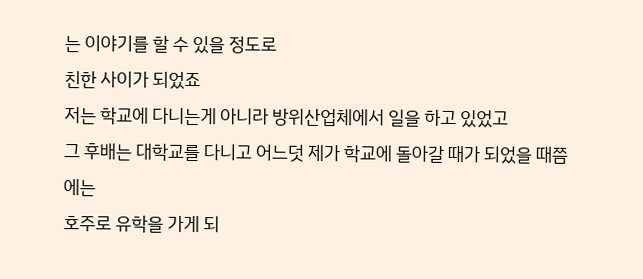는 이야기를 할 수 있을 정도로
친한 사이가 되었죠
저는 학교에 다니는게 아니라 방위산업체에서 일을 하고 있었고
그 후배는 대학교를 다니고 어느덧 제가 학교에 돌아갈 때가 되었을 때쯤에는
호주로 유학을 가게 되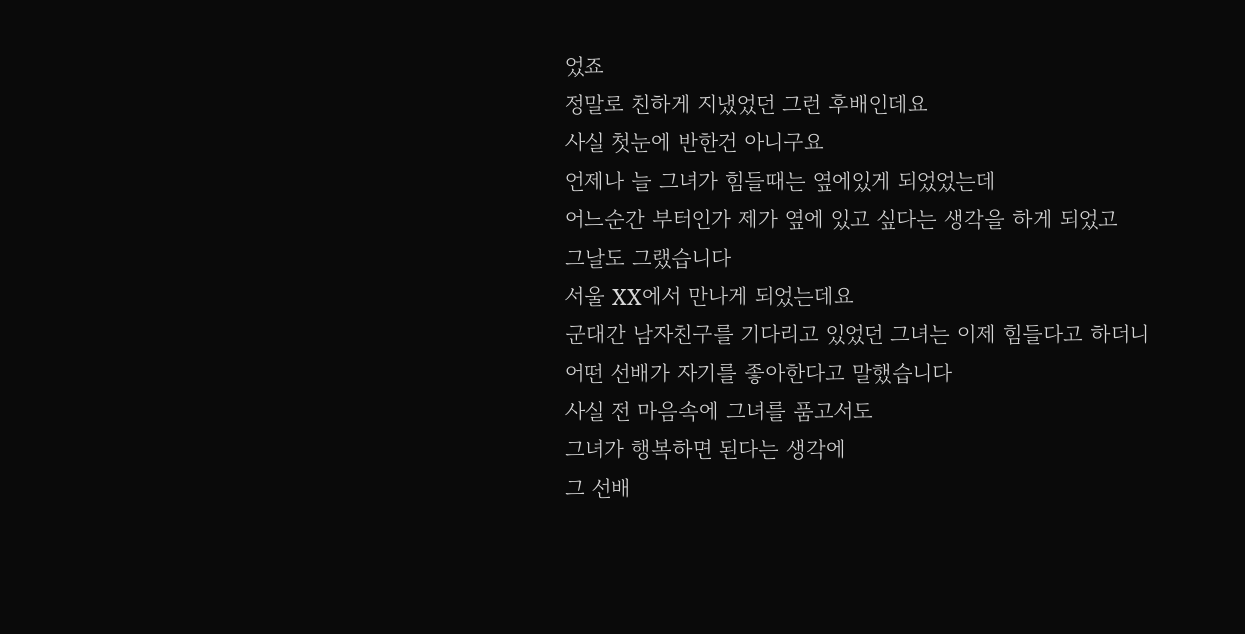었죠
정말로 친하게 지냈었던 그런 후배인데요
사실 첫눈에 반한건 아니구요
언제나 늘 그녀가 힘들때는 옆에있게 되었었는데
어느순간 부터인가 제가 옆에 있고 싶다는 생각을 하게 되었고
그날도 그랬습니다
서울 XX에서 만나게 되었는데요
군대간 남자친구를 기다리고 있었던 그녀는 이제 힘들다고 하더니
어떤 선배가 자기를 좋아한다고 말했습니다
사실 전 마음속에 그녀를 품고서도
그녀가 행복하면 된다는 생각에
그 선배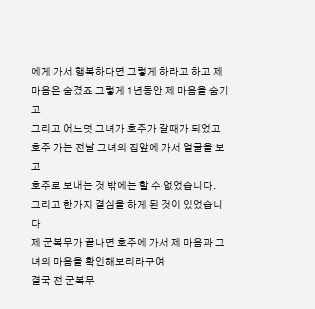에게 가서 행복하다면 그렇게 하라고 하고 제 마음은 숨겼죠 그렇게 1년동안 제 마음을 숨기고
그리고 어느덧 그녀가 호주가 갈때가 되었고
호주 가는 전날 그녀의 집앞에 가서 얼굴을 보고
호주로 보내는 것 밖에는 할 수 없었습니다.
그리고 한가지 결심을 하게 된 것이 있었습니다
제 군복무가 끝나면 호주에 가서 제 마음과 그녀의 마음을 확인해보리라구여
결국 전 군복무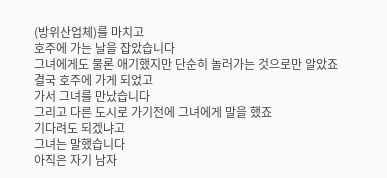(방위산업체)를 마치고
호주에 가는 날을 잡았습니다
그녀에게도 물론 애기했지만 단순히 놀러가는 것으로만 알았죠
결국 호주에 가게 되었고
가서 그녀를 만났습니다
그리고 다른 도시로 가기전에 그녀에게 말을 했죠
기다려도 되겠냐고
그녀는 말했습니다
아직은 자기 남자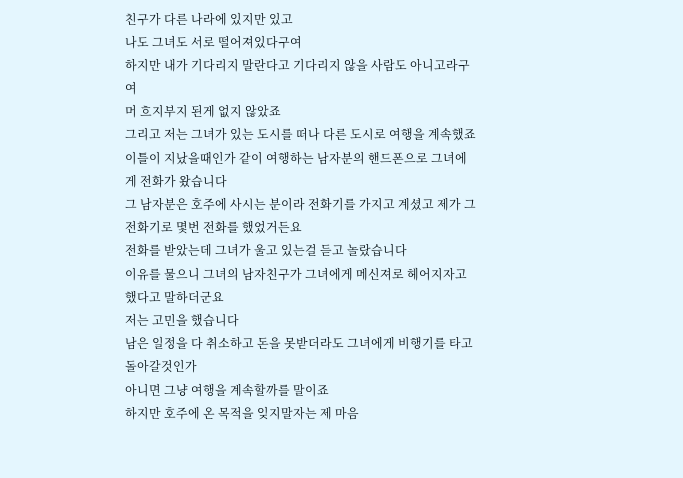친구가 다른 나라에 있지만 있고
나도 그녀도 서로 떨어져있다구여
하지만 내가 기다리지 말란다고 기다리지 않을 사람도 아니고라구여
머 흐지부지 된게 없지 않았죠
그리고 저는 그녀가 있는 도시를 떠나 다른 도시로 여행을 계속했죠
이틀이 지났을때인가 같이 여행하는 남자분의 핸드폰으로 그녀에게 전화가 왔습니다
그 남자분은 호주에 사시는 분이라 전화기를 가지고 계셨고 제가 그 전화기로 몇번 전화를 했었거든요
전화를 받았는데 그녀가 울고 있는걸 듣고 놀랐습니다
이유를 물으니 그녀의 남자친구가 그녀에게 메신져로 헤어지자고 했다고 말하더군요
저는 고민을 했습니다
남은 일정을 다 취소하고 돈을 못받더라도 그녀에게 비행기를 타고 돌아갈것인가
아니면 그냥 여행을 계속할까를 말이죠
하지만 호주에 온 목적을 잊지말자는 제 마음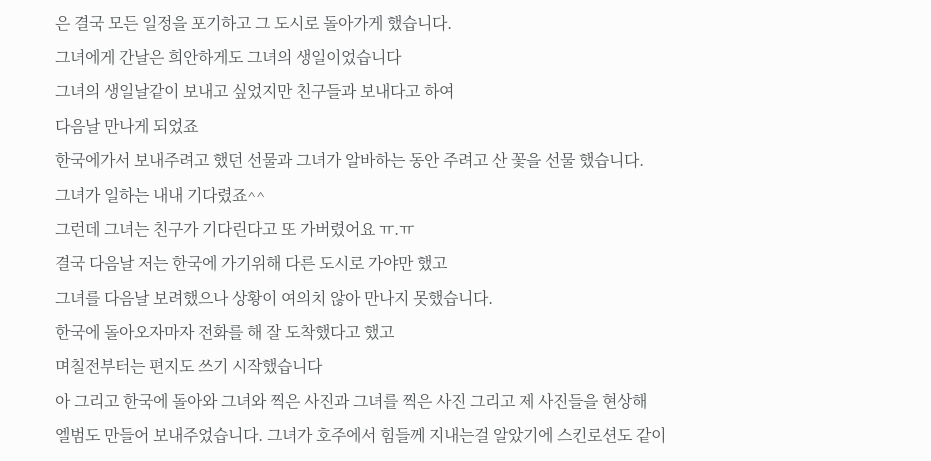은 결국 모든 일정을 포기하고 그 도시로 돌아가게 했습니다.
그녀에게 간날은 희안하게도 그녀의 생일이었습니다
그녀의 생일날같이 보내고 싶었지만 친구들과 보내다고 하여
다음날 만나게 되었죠
한국에가서 보내주려고 했던 선물과 그녀가 알바하는 동안 주려고 산 꽃을 선물 했습니다.
그녀가 일하는 내내 기다렸죠^^
그런데 그녀는 친구가 기다린다고 또 가버렸어요 ㅠ.ㅠ
결국 다음날 저는 한국에 가기위해 다른 도시로 가야만 했고
그녀를 다음날 보려했으나 상황이 여의치 않아 만나지 못했습니다.
한국에 돌아오자마자 전화를 해 잘 도착했다고 했고
며칠전부터는 편지도 쓰기 시작했습니다
아 그리고 한국에 돌아와 그녀와 찍은 사진과 그녀를 찍은 사진 그리고 제 사진들을 현상해
엘범도 만들어 보내주었습니다. 그녀가 호주에서 힘들께 지내는걸 알았기에 스킨로션도 같이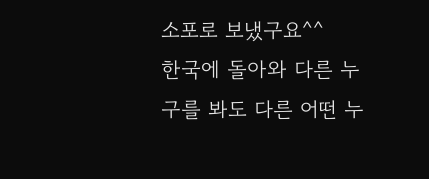소포로 보냈구요^^
한국에 돌아와 다른 누구를 봐도 다른 어떤 누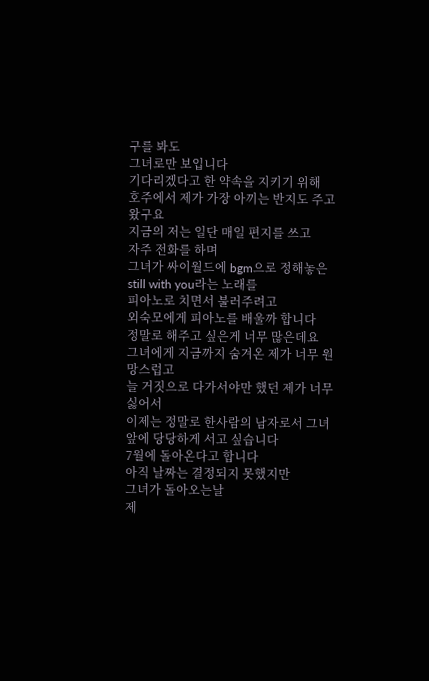구를 봐도
그녀로만 보입니다
기다리겠다고 한 약속을 지키기 위해
호주에서 제가 가장 아끼는 반지도 주고 왔구요
지금의 저는 일단 매일 편지를 쓰고
자주 전화를 하며
그녀가 싸이월드에 bgm으로 정해놓은 still with you라는 노래를
피아노로 치면서 불러주려고
외숙모에게 피아노를 배울까 합니다
정말로 해주고 싶은게 너무 많은데요
그녀에게 지금까지 숨겨온 제가 너무 원망스럽고
늘 거짓으로 다가서야만 했던 제가 너무 싫어서
이제는 정말로 한사람의 남자로서 그녀 앞에 당당하게 서고 싶습니다
7월에 돌아온다고 합니다
아직 날짜는 결정되지 못했지만
그녀가 돌아오는날
제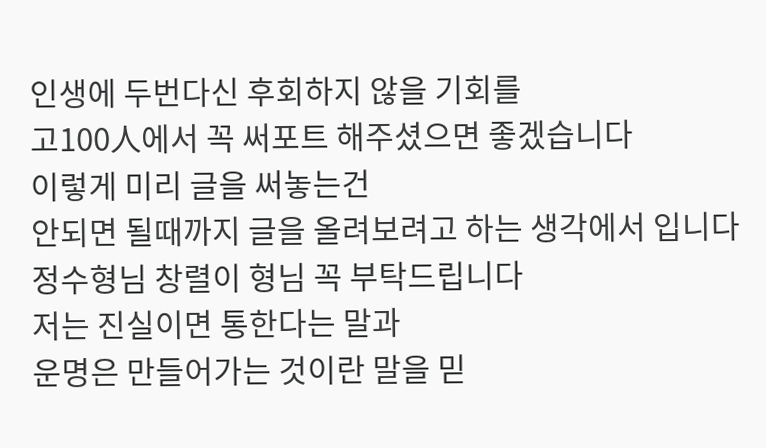인생에 두번다신 후회하지 않을 기회를
고100人에서 꼭 써포트 해주셨으면 좋겠습니다
이렇게 미리 글을 써놓는건
안되면 될때까지 글을 올려보려고 하는 생각에서 입니다
정수형님 창렬이 형님 꼭 부탁드립니다
저는 진실이면 통한다는 말과
운명은 만들어가는 것이란 말을 믿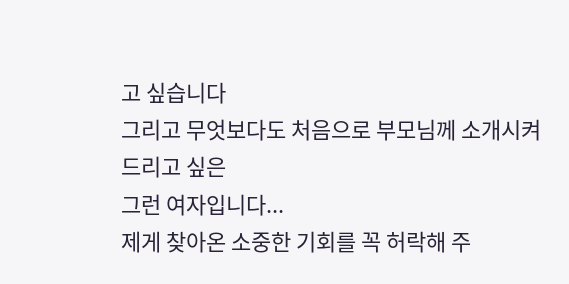고 싶습니다
그리고 무엇보다도 처음으로 부모님께 소개시켜드리고 싶은
그런 여자입니다...
제게 찾아온 소중한 기회를 꼭 허락해 주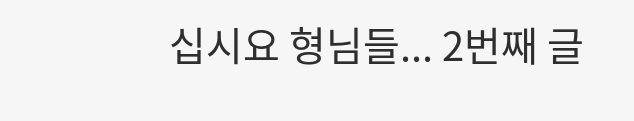십시요 형님들... 2번째 글